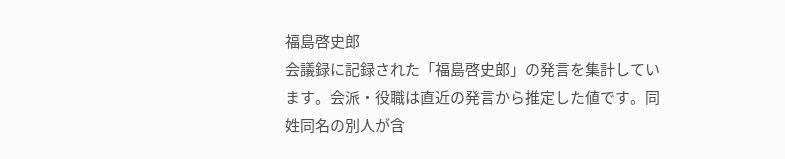福島啓史郎
会議録に記録された「福島啓史郎」の発言を集計しています。会派・役職は直近の発言から推定した値です。同姓同名の別人が含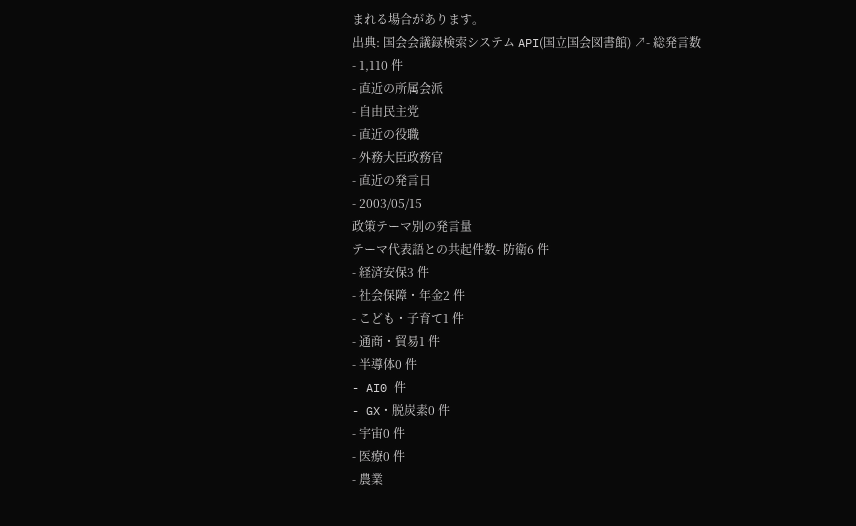まれる場合があります。
出典: 国会会議録検索システム API(国立国会図書館) ↗- 総発言数
- 1,110 件
- 直近の所属会派
- 自由民主党
- 直近の役職
- 外務大臣政務官
- 直近の発言日
- 2003/05/15
政策テーマ別の発言量
テーマ代表語との共起件数- 防衛6 件
- 経済安保3 件
- 社会保障・年金2 件
- こども・子育て1 件
- 通商・貿易1 件
- 半導体0 件
- AI0 件
- GX・脱炭素0 件
- 宇宙0 件
- 医療0 件
- 農業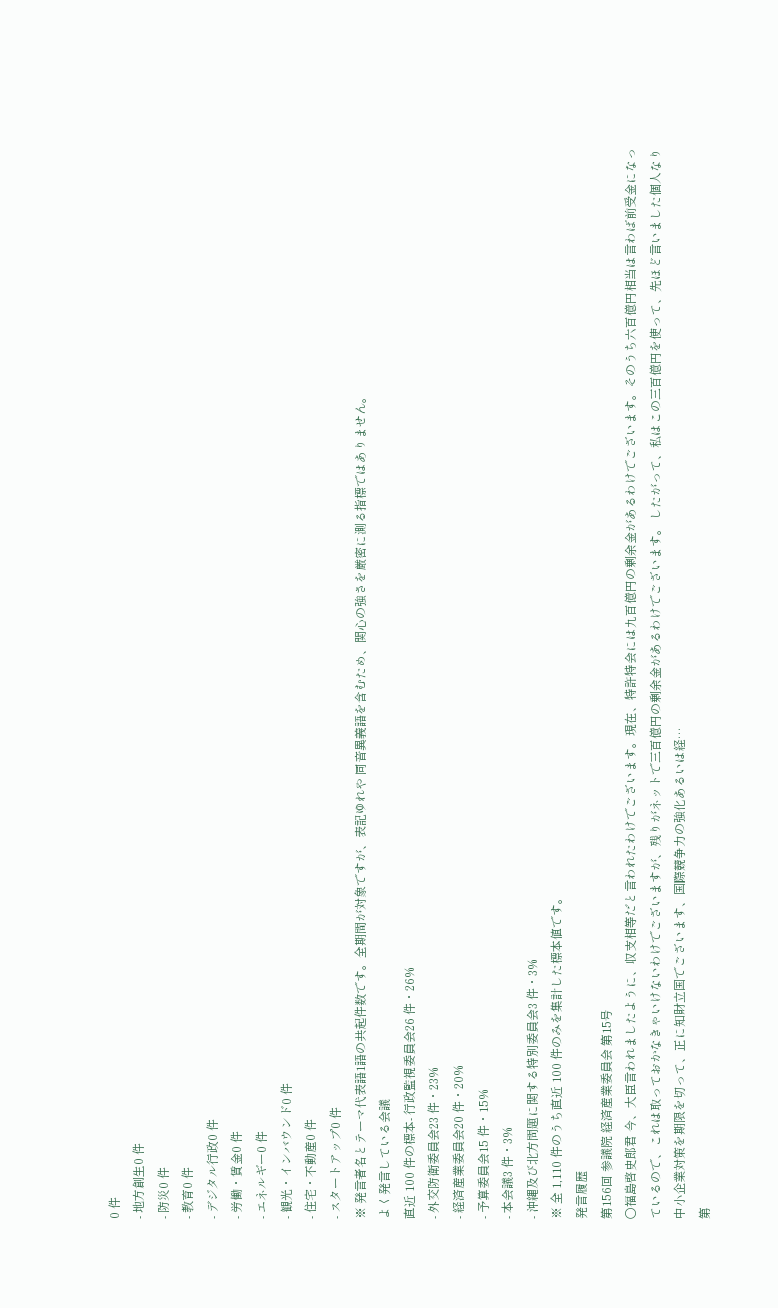0 件
- 地方創生0 件
- 防災0 件
- 教育0 件
- デジタル行政0 件
- 労働・賃金0 件
- エネルギー0 件
- 観光・インバウンド0 件
- 住宅・不動産0 件
- スタートアップ0 件
※ 発言者名とテーマ代表語1語の共起件数です。全期間が対象ですが、表記ゆれや 同音異義語を含むため、関心の強さを厳密に測る指標ではありません。
よく発言している会議
直近 100 件の標本- 行政監視委員会26 件・26%
- 外交防衛委員会23 件・23%
- 経済産業委員会20 件・20%
- 予算委員会15 件・15%
- 本会議3 件・3%
- 沖縄及び北方問題に関する特別委員会3 件・3%
※ 全 1,110 件のうち直近 100 件のみを集計した標本値です。
発言履歴
第156回 参議院 経済産業委員会 第15号
○福島啓史郎君 今、大臣言われましたように、収支相等だと言われたわけでございます。現在、特許特会には九百億円の剰余金があるわけでございます。そのうち六百億円相当は言わば前受金になっているので、これは取っておかなきゃいけないわけでございますが、残りがネットで三百億円の剰余金があるわけでございます。 したがって、私はこの三百億円を使って、先ほど言いました個人なり中小企業対策を期限を切って、正に知財立国でございます、国際競争力の強化あるいは経…
第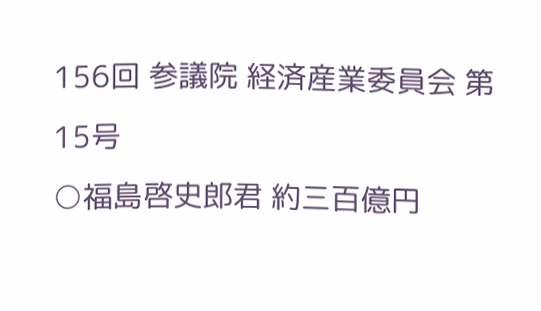156回 参議院 経済産業委員会 第15号
○福島啓史郎君 約三百億円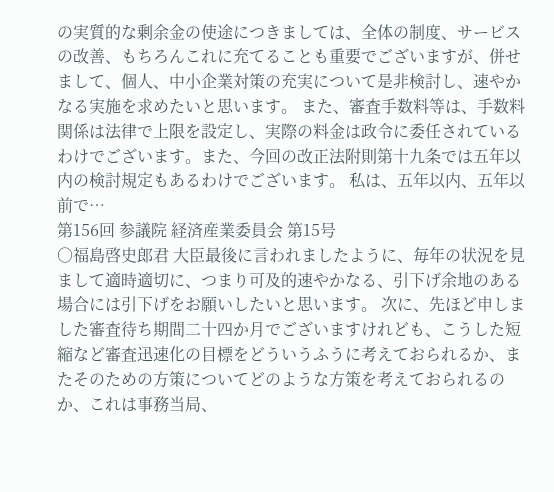の実質的な剰余金の使途につきましては、全体の制度、サービスの改善、もちろんこれに充てることも重要でございますが、併せまして、個人、中小企業対策の充実について是非検討し、速やかなる実施を求めたいと思います。 また、審査手数料等は、手数料関係は法律で上限を設定し、実際の料金は政令に委任されているわけでございます。また、今回の改正法附則第十九条では五年以内の検討規定もあるわけでございます。 私は、五年以内、五年以前で…
第156回 参議院 経済産業委員会 第15号
○福島啓史郎君 大臣最後に言われましたように、毎年の状況を見まして適時適切に、つまり可及的速やかなる、引下げ余地のある場合には引下げをお願いしたいと思います。 次に、先ほど申しました審査待ち期間二十四か月でございますけれども、こうした短縮など審査迅速化の目標をどういうふうに考えておられるか、またそのための方策についてどのような方策を考えておられるのか、これは事務当局、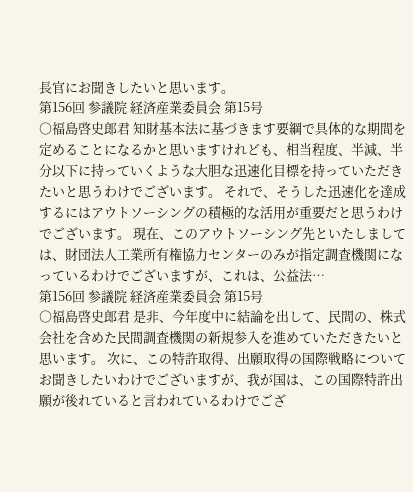長官にお聞きしたいと思います。
第156回 参議院 経済産業委員会 第15号
○福島啓史郎君 知財基本法に基づきます要綱で具体的な期間を定めることになるかと思いますけれども、相当程度、半減、半分以下に持っていくような大胆な迅速化目標を持っていただきたいと思うわけでございます。 それで、そうした迅速化を達成するにはアウトソーシングの積極的な活用が重要だと思うわけでございます。 現在、このアウトソーシング先といたしましては、財団法人工業所有権協力センターのみが指定調査機関になっているわけでございますが、これは、公益法…
第156回 参議院 経済産業委員会 第15号
○福島啓史郎君 是非、今年度中に結論を出して、民間の、株式会社を含めた民間調査機関の新規参入を進めていただきたいと思います。 次に、この特許取得、出願取得の国際戦略についてお聞きしたいわけでございますが、我が国は、この国際特許出願が後れていると言われているわけでござ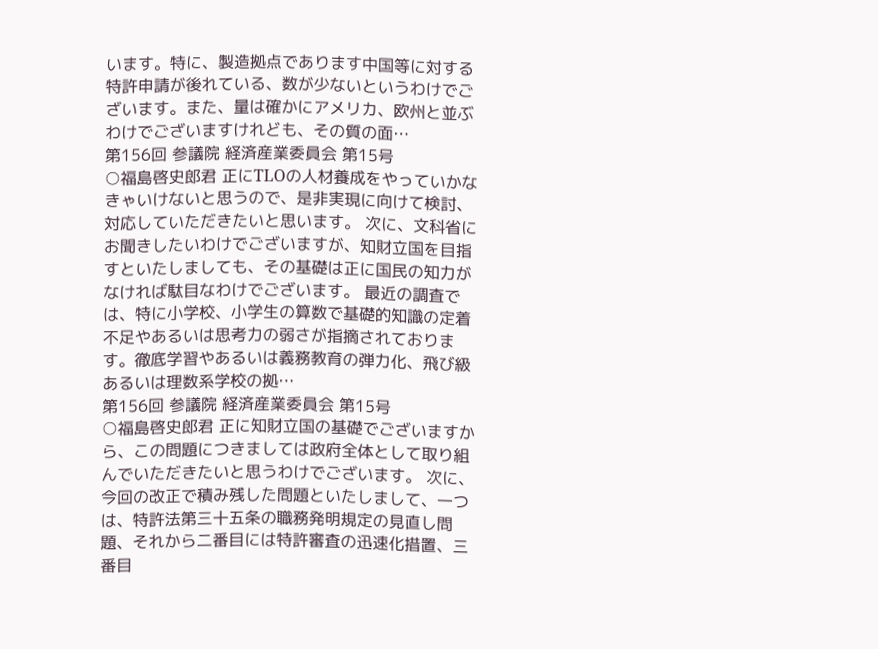います。特に、製造拠点であります中国等に対する特許申請が後れている、数が少ないというわけでございます。また、量は確かにアメリカ、欧州と並ぶわけでございますけれども、その質の面…
第156回 参議院 経済産業委員会 第15号
○福島啓史郎君 正にTLOの人材養成をやっていかなきゃいけないと思うので、是非実現に向けて検討、対応していただきたいと思います。 次に、文科省にお聞きしたいわけでございますが、知財立国を目指すといたしましても、その基礎は正に国民の知力がなければ駄目なわけでございます。 最近の調査では、特に小学校、小学生の算数で基礎的知識の定着不足やあるいは思考力の弱さが指摘されております。徹底学習やあるいは義務教育の弾力化、飛び級あるいは理数系学校の拠…
第156回 参議院 経済産業委員会 第15号
○福島啓史郎君 正に知財立国の基礎でございますから、この問題につきましては政府全体として取り組んでいただきたいと思うわけでございます。 次に、今回の改正で積み残した問題といたしまして、一つは、特許法第三十五条の職務発明規定の見直し問題、それから二番目には特許審査の迅速化措置、三番目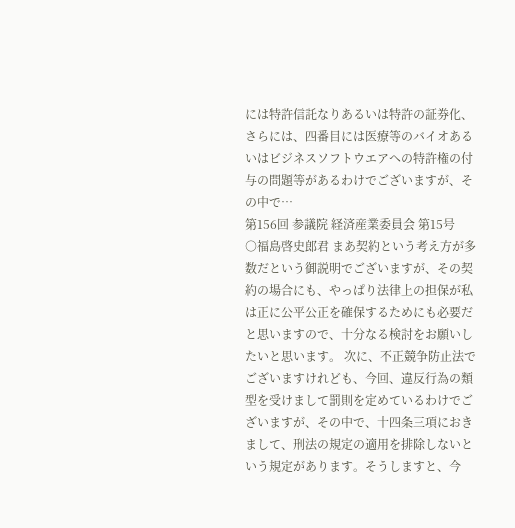には特許信託なりあるいは特許の証券化、さらには、四番目には医療等のバイオあるいはビジネスソフトウエアへの特許権の付与の問題等があるわけでございますが、その中で…
第156回 参議院 経済産業委員会 第15号
○福島啓史郎君 まあ契約という考え方が多数だという御説明でございますが、その契約の場合にも、やっぱり法律上の担保が私は正に公平公正を確保するためにも必要だと思いますので、十分なる検討をお願いしたいと思います。 次に、不正競争防止法でございますけれども、今回、違反行為の類型を受けまして罰則を定めているわけでございますが、その中で、十四条三項におきまして、刑法の規定の適用を排除しないという規定があります。そうしますと、今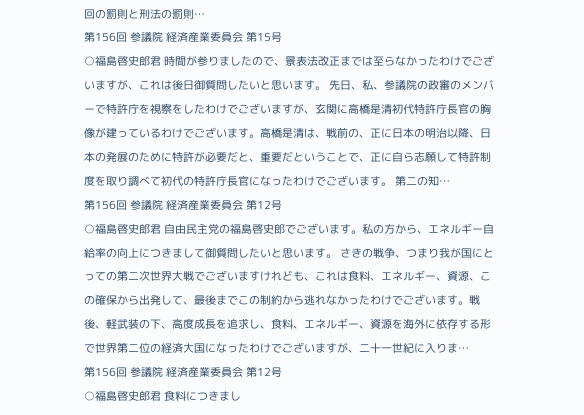回の罰則と刑法の罰則…
第156回 参議院 経済産業委員会 第15号
○福島啓史郎君 時間が参りましたので、景表法改正までは至らなかったわけでございますが、これは後日御質問したいと思います。 先日、私、参議院の政審のメンバーで特許庁を視察をしたわけでございますが、玄関に高橋是清初代特許庁長官の胸像が建っているわけでございます。高橋是清は、戦前の、正に日本の明治以降、日本の発展のために特許が必要だと、重要だということで、正に自ら志願して特許制度を取り調べて初代の特許庁長官になったわけでございます。 第二の知…
第156回 参議院 経済産業委員会 第12号
○福島啓史郎君 自由民主党の福島啓史郎でございます。私の方から、エネルギー自給率の向上につきまして御質問したいと思います。 さきの戦争、つまり我が国にとっての第二次世界大戦でございますけれども、これは食料、エネルギー、資源、この確保から出発して、最後までこの制約から逃れなかったわけでございます。戦後、軽武装の下、高度成長を追求し、食料、エネルギー、資源を海外に依存する形で世界第二位の経済大国になったわけでございますが、二十一世紀に入りま…
第156回 参議院 経済産業委員会 第12号
○福島啓史郎君 食料につきまし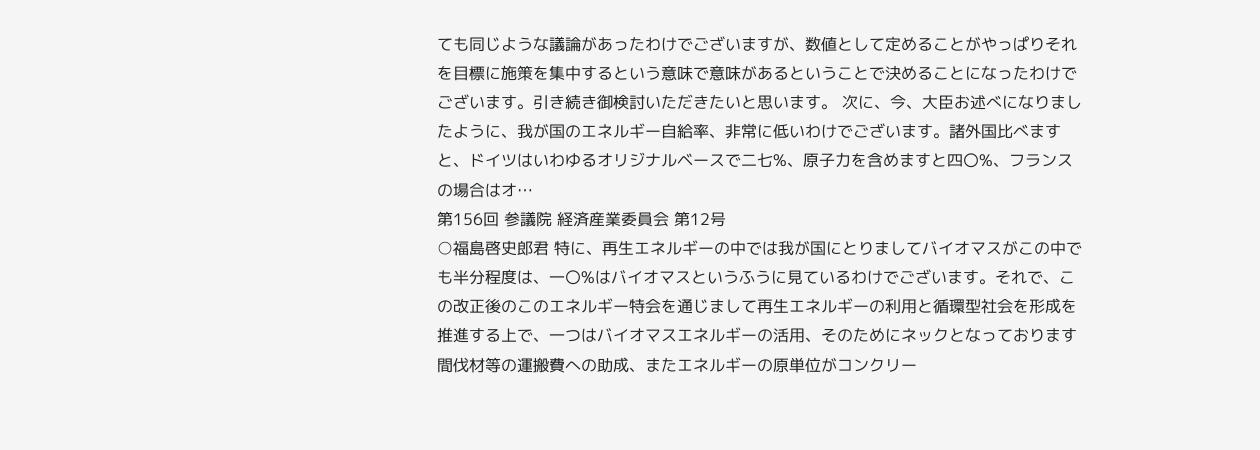ても同じような議論があったわけでございますが、数値として定めることがやっぱりそれを目標に施策を集中するという意味で意味があるということで決めることになったわけでございます。引き続き御検討いただきたいと思います。 次に、今、大臣お述べになりましたように、我が国のエネルギー自給率、非常に低いわけでございます。諸外国比べますと、ドイツはいわゆるオリジナルベースで二七%、原子力を含めますと四〇%、フランスの場合はオ…
第156回 参議院 経済産業委員会 第12号
○福島啓史郎君 特に、再生エネルギーの中では我が国にとりましてバイオマスがこの中でも半分程度は、一〇%はバイオマスというふうに見ているわけでございます。それで、この改正後のこのエネルギー特会を通じまして再生エネルギーの利用と循環型社会を形成を推進する上で、一つはバイオマスエネルギーの活用、そのためにネックとなっております間伐材等の運搬費への助成、またエネルギーの原単位がコンクリー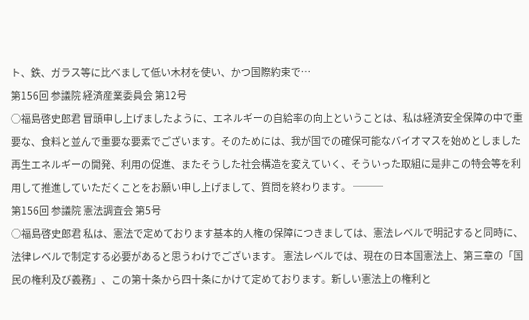ト、鉄、ガラス等に比べまして低い木材を使い、かつ国際約束で…
第156回 参議院 経済産業委員会 第12号
○福島啓史郎君 冒頭申し上げましたように、エネルギーの自給率の向上ということは、私は経済安全保障の中で重要な、食料と並んで重要な要素でございます。そのためには、我が国での確保可能なバイオマスを始めとしました再生エネルギーの開発、利用の促進、またそうした社会構造を変えていく、そういった取組に是非この特会等を利用して推進していただくことをお願い申し上げまして、質問を終わります。 ───
第156回 参議院 憲法調査会 第5号
○福島啓史郎君 私は、憲法で定めております基本的人権の保障につきましては、憲法レベルで明記すると同時に、法律レベルで制定する必要があると思うわけでございます。 憲法レベルでは、現在の日本国憲法上、第三章の「国民の権利及び義務」、この第十条から四十条にかけて定めております。新しい憲法上の権利と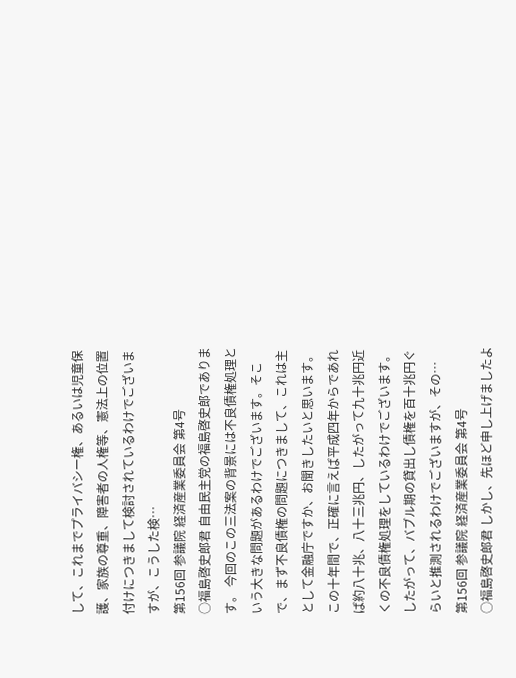して、これまでプライバシー権、あるいは児童保護、家族の尊重、障害者の人権等、憲法上の位置付けにつきまして検討されているわけでございますが、こうした検…
第156回 参議院 経済産業委員会 第4号
○福島啓史郎君 自由民主党の福島啓史郎であります。 今回のこの三法案の背景には不良債権処理という大きな問題があるわけでございます。そこで、まず不良債権の問題につきまして、これは主として金融庁ですか、お聞きしたいと思います。 この十年間で、正確に言えば平成四年からであれば約八十兆、八十三兆円、したがって九十兆円近くの不良債権処理をしているわけでございます。したがって、バブル期の貸出し債権を百十兆円ぐらいと推測されるわけでございますが、その…
第156回 参議院 経済産業委員会 第4号
○福島啓史郎君 しかし、先ほど申し上げましたよ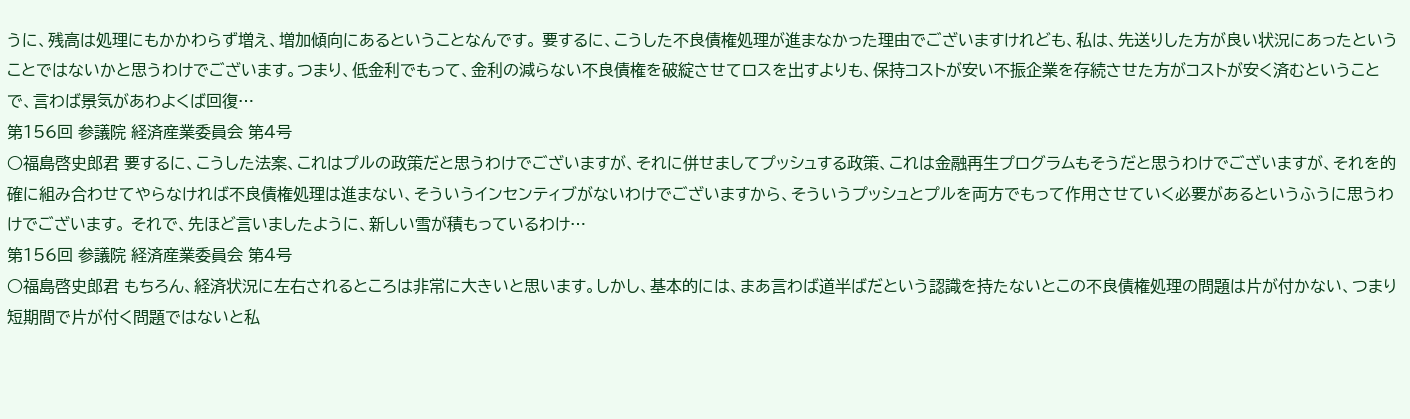うに、残高は処理にもかかわらず増え、増加傾向にあるということなんです。 要するに、こうした不良債権処理が進まなかった理由でございますけれども、私は、先送りした方が良い状況にあったということではないかと思うわけでございます。つまり、低金利でもって、金利の減らない不良債権を破綻させてロスを出すよりも、保持コストが安い不振企業を存続させた方がコストが安く済むということで、言わば景気があわよくば回復…
第156回 参議院 経済産業委員会 第4号
○福島啓史郎君 要するに、こうした法案、これはプルの政策だと思うわけでございますが、それに併せましてプッシュする政策、これは金融再生プログラムもそうだと思うわけでございますが、それを的確に組み合わせてやらなければ不良債権処理は進まない、そういうインセンティブがないわけでございますから、そういうプッシュとプルを両方でもって作用させていく必要があるというふうに思うわけでございます。 それで、先ほど言いましたように、新しい雪が積もっているわけ…
第156回 参議院 経済産業委員会 第4号
○福島啓史郎君 もちろん、経済状況に左右されるところは非常に大きいと思います。しかし、基本的には、まあ言わば道半ばだという認識を持たないとこの不良債権処理の問題は片が付かない、つまり短期間で片が付く問題ではないと私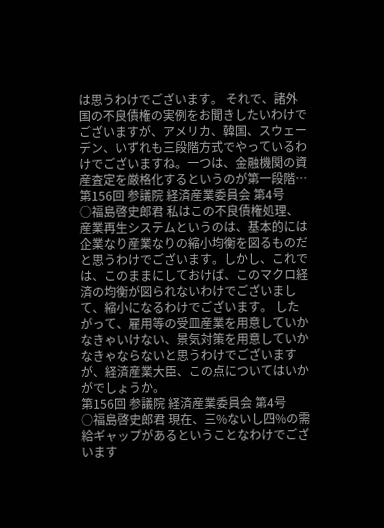は思うわけでございます。 それで、諸外国の不良債権の実例をお聞きしたいわけでございますが、アメリカ、韓国、スウェーデン、いずれも三段階方式でやっているわけでございますね。一つは、金融機関の資産査定を厳格化するというのが第一段階…
第156回 参議院 経済産業委員会 第4号
○福島啓史郎君 私はこの不良債権処理、産業再生システムというのは、基本的には企業なり産業なりの縮小均衡を図るものだと思うわけでございます。しかし、これでは、このままにしておけば、このマクロ経済の均衡が図られないわけでございまして、縮小になるわけでございます。 したがって、雇用等の受皿産業を用意していかなきゃいけない、景気対策を用意していかなきゃならないと思うわけでございますが、経済産業大臣、この点についてはいかがでしょうか。
第156回 参議院 経済産業委員会 第4号
○福島啓史郎君 現在、三%ないし四%の需給ギャップがあるということなわけでございます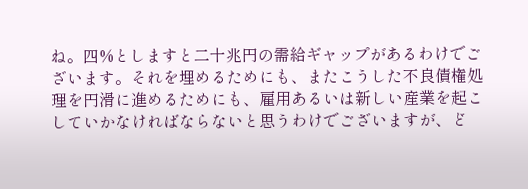ね。四%としますと二十兆円の需給ギャップがあるわけでございます。それを埋めるためにも、またこうした不良債権処理を円滑に進めるためにも、雇用あるいは新しい産業を起こしていかなければならないと思うわけでございますが、ど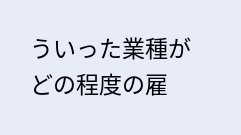ういった業種がどの程度の雇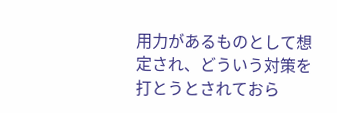用力があるものとして想定され、どういう対策を打とうとされておら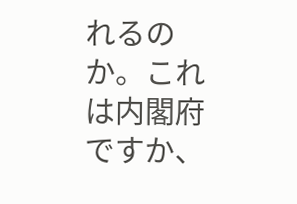れるのか。これは内閣府ですか、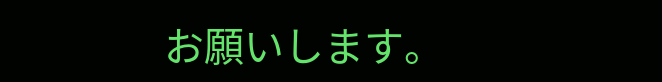お願いします。